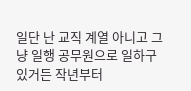일단 난 교직 계열 아니고 그냥 일행 공무원으로 일하구 있거든 작년부터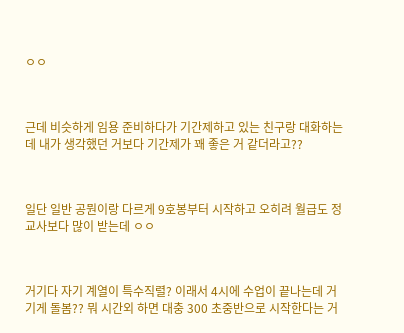ㅇㅇ



근데 비슷하게 임용 준비하다가 기간제하고 있는 친구랑 대화하는데 내가 생각했던 거보다 기간제가 꽤 좋은 거 같더라고??



일단 일반 공뭔이랑 다르게 9호봉부터 시작하고 오히려 월급도 정교사보다 많이 받는데 ㅇㅇ



거기다 자기 계열이 특수직렬? 이래서 4시에 수업이 끝나는데 거기게 돌봄?? 뭐 시간외 하면 대충 300 초중반으로 시작한다는 거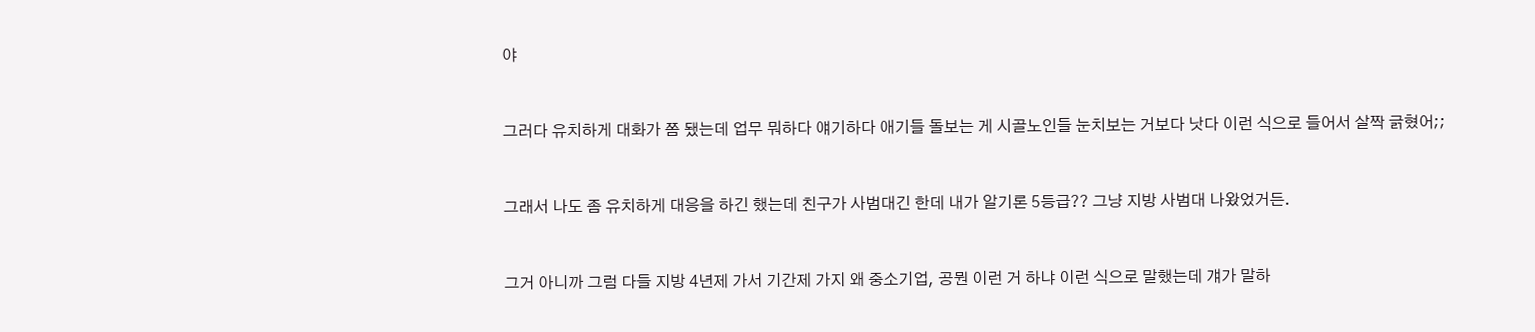야



그러다 유치하게 대화가 쫌 됐는데 업무 뭐하다 얘기하다 애기들 돌보는 게 시골노인들 눈치보는 거보다 낫다 이런 식으로 들어서 살짝 긁혔어;;



그래서 나도 좀 유치하게 대응을 하긴 했는데 친구가 사범대긴 한데 내가 알기론 5등급?? 그냥 지방 사범대 나왔었거든.



그거 아니까 그럼 다들 지방 4년제 가서 기간제 가지 왜 중소기업, 공뭔 이런 거 하냐 이런 식으로 말했는데 걔가 말하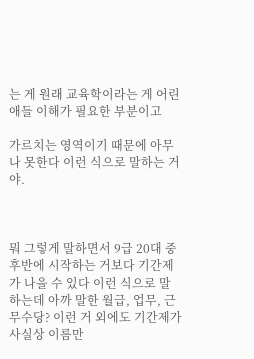는 게 원래 교육학이라는 게 어린 애들 이해가 필요한 부분이고

가르치는 영역이기 때문에 아무나 못한다 이런 식으로 말하는 거야.



뭐 그렇게 말하면서 9급 20대 중후반에 시작하는 거보다 기간제가 나을 수 있다 이런 식으로 말하는데 아까 말한 월급, 업무, 근무수당? 이런 거 외에도 기간제가 사실상 이름만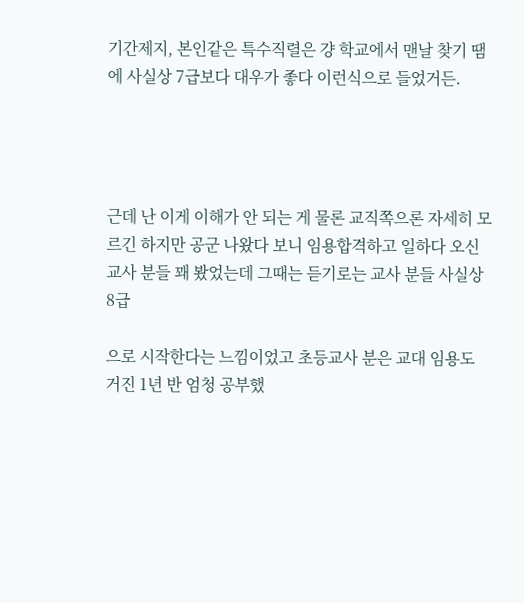기간제지, 본인같은 특수직렬은 걍 학교에서 맨날 찾기 땜에 사실상 7급보다 대우가 좋다 이런식으로 들었거든.




근데 난 이게 이해가 안 되는 게 물론 교직쪽으론 자세히 모르긴 하지만 공군 나왔다 보니 임용합격하고 일하다 오신 교사 분들 꽤 봤었는데 그때는 듣기로는 교사 분들 사실상 8급

으로 시작한다는 느낌이었고 초등교사 분은 교대 임용도 거진 1년 반 엄청 공부했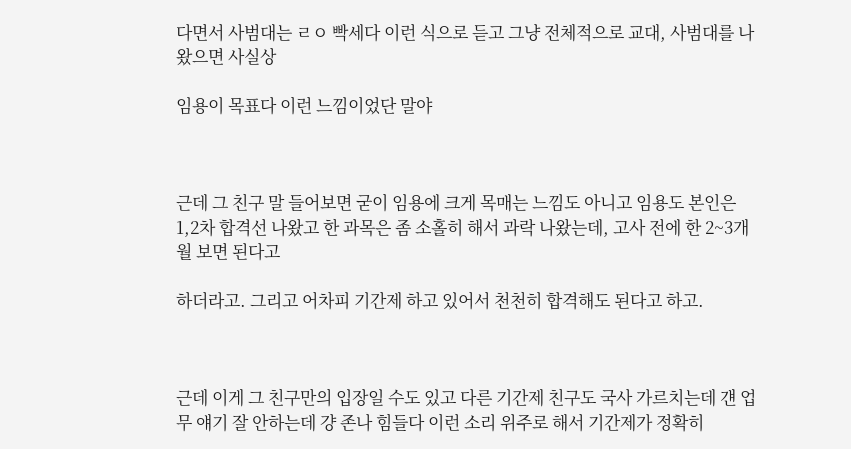다면서 사범대는 ㄹㅇ 빡세다 이런 식으로 듣고 그냥 전체적으로 교대, 사범대를 나왔으면 사실상

임용이 목표다 이런 느낌이었단 말야



근데 그 친구 말 들어보면 굳이 임용에 크게 목매는 느낌도 아니고 임용도 본인은 1,2차 합격선 나왔고 한 과목은 좀 소홀히 해서 과락 나왔는데, 고사 전에 한 2~3개월 보면 된다고

하더라고. 그리고 어차피 기간제 하고 있어서 천천히 합격해도 된다고 하고.



근데 이게 그 친구만의 입장일 수도 있고 다른 기간제 친구도 국사 가르치는데 걘 업무 얘기 잘 안하는데 걍 존나 힘들다 이런 소리 위주로 해서 기간제가 정확히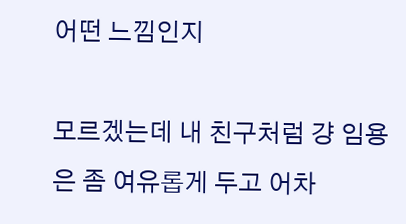어떤 느낌인지

모르겠는데 내 친구처럼 걍 임용은 좀 여유롭게 두고 어차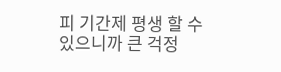피 기간제 평생 할 수 있으니까 큰 걱정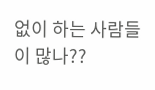없이 하는 사람들이 많나??